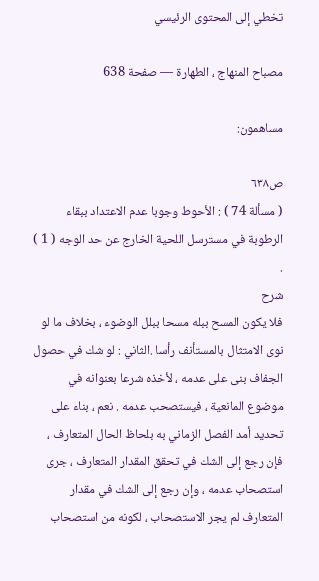تخطي إلى المحتوى الرئيسي

مصباح المنهاج ، الطهارة — صفحة 638

مساهمون:

ص٦٣٨
( مسألة 74 ) : الأحوط وجوبا عدم الاعتداد ببقاء الرطوبة في مسترسل اللحية الخارج عن حد الوجه ( 1 ) .
شرح
فلا يكون المسح ببله مسحا ببلل الوضوء ، بخلاف ما لو نوى الامتثال بالمستأنف رأسا .الثاني : لو شك في حصول الجفاف بنى على عدمه ، لأخذه شرعا بعنوانه في موضوع المانعية ، فيستصحب عدمه . نعم ، بناء على تحديد أمد الفصل الزماني به بلحاظ الحال المتعارف ، فإن رجع إلى الشك في تحقق المقدار المتعارف ، جرى استصحاب عدمه ، وإن رجع إلى الشك في مقدار المتعارف لم يجر الاستصحاب ، لكونه من استصحاب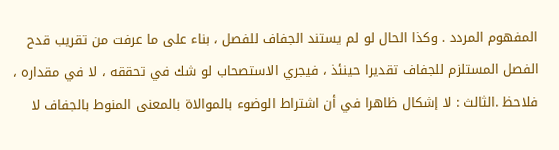المفهوم المردد . وكذا الحال لو لم يستند الجفاف للفصل ، بناء على ما عرفت من تقريب قدح الفصل المستلزم للجفاف تقديرا حينئذ ، فيجري الاستصحاب لو شك في تحققه ، لا في مقداره ، فلاحظ .الثالث : لا إشكال ظاهرا في أن اشتراط الوضوء بالموالاة بالمعنى المنوط بالجفاف لا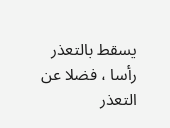يسقط بالتعذر رأسا ، فضلا عن التعذر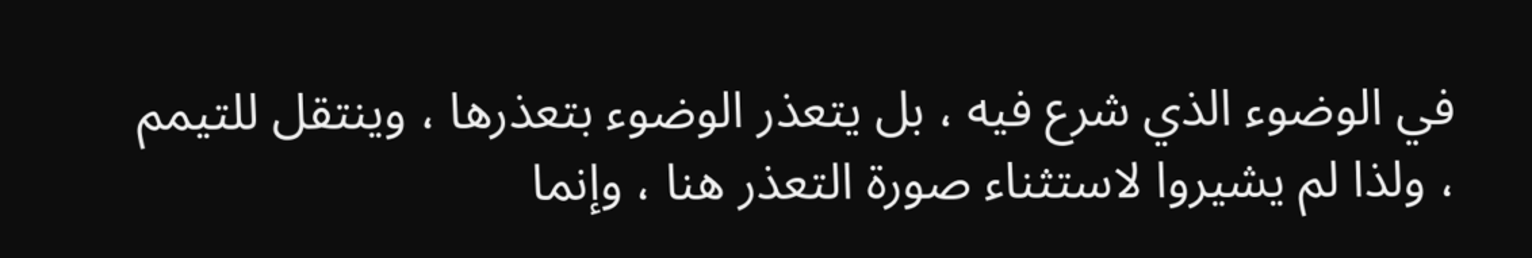في الوضوء الذي شرع فيه ، بل يتعذر الوضوء بتعذرها ، وينتقل للتيمم ، ولذا لم يشيروا لاستثناء صورة التعذر هنا ، وإنما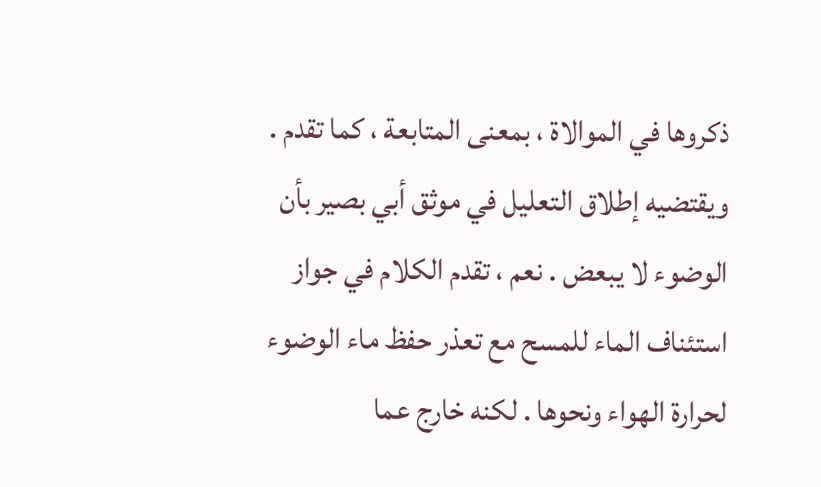ذكروها في الموالاة ، بمعنى المتابعة ، كما تقدم . ويقتضيه إطلاق التعليل في موثق أبي بصير بأن الوضوء لا يبعض . نعم ، تقدم الكلام في جواز استئناف الماء للمسح مع تعذر حفظ ماء الوضوء لحرارة الهواء ونحوها . لكنه خارج عما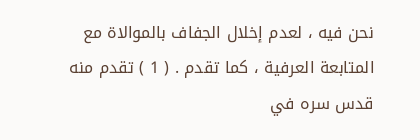نحن فيه ، لعدم إخلال الجفاف بالموالاة مع المتابعة العرفية ، كما تقدم . ( 1 ) تقدم منه قدس سره في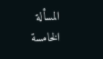المسألة الخامسة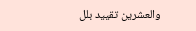والعشرين تقييد بلل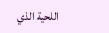اللحية الذي